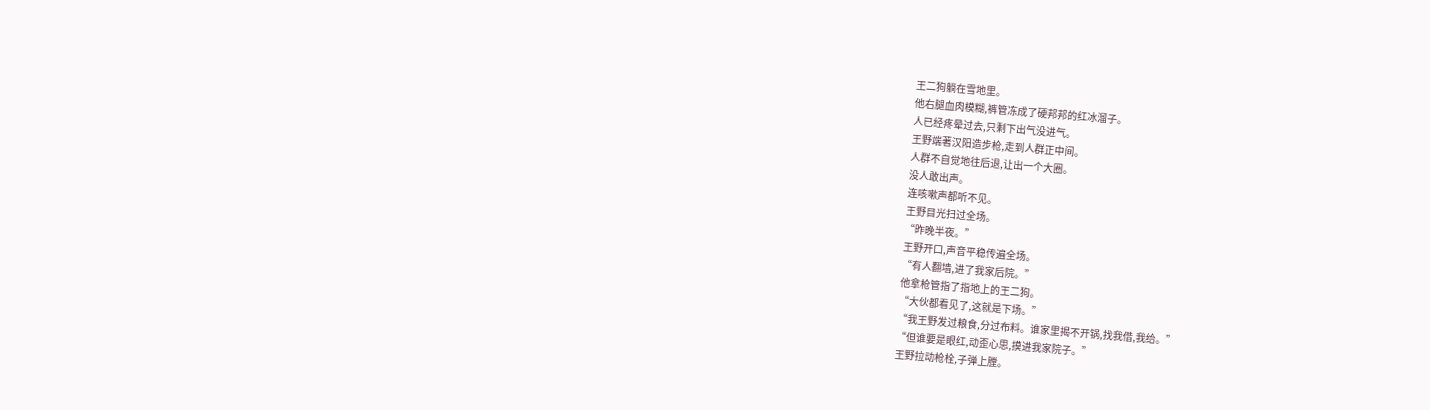王二狗躺在雪地里。
他右腿血肉模糊,裤管冻成了硬邦邦的红冰溜子。
人已经疼晕过去,只剩下出气没进气。
王野端著汉阳造步枪,走到人群正中间。
人群不自觉地往后退,让出一个大圈。
没人敢出声。
连咳嗽声都听不见。
王野目光扫过全场。
“昨晚半夜。”
王野开口,声音平稳传遍全场。
“有人翻墙,进了我家后院。”
他拿枪管指了指地上的王二狗。
“大伙都看见了,这就是下场。”
“我王野发过粮食,分过布料。谁家里揭不开锅,找我借,我给。”
“但谁要是眼红,动歪心思,摸进我家院子。”
王野拉动枪栓,子弹上膛。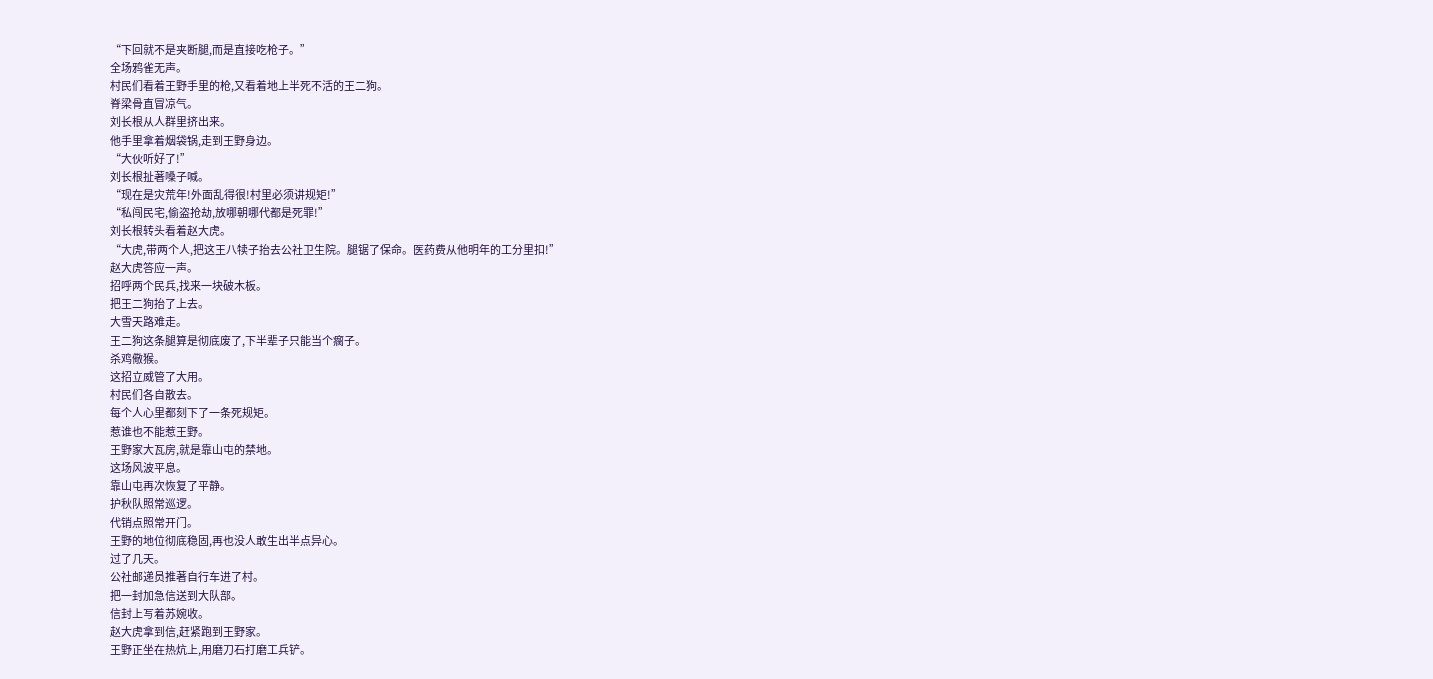“下回就不是夹断腿,而是直接吃枪子。”
全场鸦雀无声。
村民们看着王野手里的枪,又看着地上半死不活的王二狗。
脊梁骨直冒凉气。
刘长根从人群里挤出来。
他手里拿着烟袋锅,走到王野身边。
“大伙听好了!”
刘长根扯著嗓子喊。
“现在是灾荒年!外面乱得很!村里必须讲规矩!”
“私闯民宅,偷盗抢劫,放哪朝哪代都是死罪!”
刘长根转头看着赵大虎。
“大虎,带两个人,把这王八犊子抬去公社卫生院。腿锯了保命。医药费从他明年的工分里扣!”
赵大虎答应一声。
招呼两个民兵,找来一块破木板。
把王二狗抬了上去。
大雪天路难走。
王二狗这条腿算是彻底废了,下半辈子只能当个瘸子。
杀鸡儆猴。
这招立威管了大用。
村民们各自散去。
每个人心里都刻下了一条死规矩。
惹谁也不能惹王野。
王野家大瓦房,就是靠山屯的禁地。
这场风波平息。
靠山屯再次恢复了平静。
护秋队照常巡逻。
代销点照常开门。
王野的地位彻底稳固,再也没人敢生出半点异心。
过了几天。
公社邮递员推著自行车进了村。
把一封加急信送到大队部。
信封上写着苏婉收。
赵大虎拿到信,赶紧跑到王野家。
王野正坐在热炕上,用磨刀石打磨工兵铲。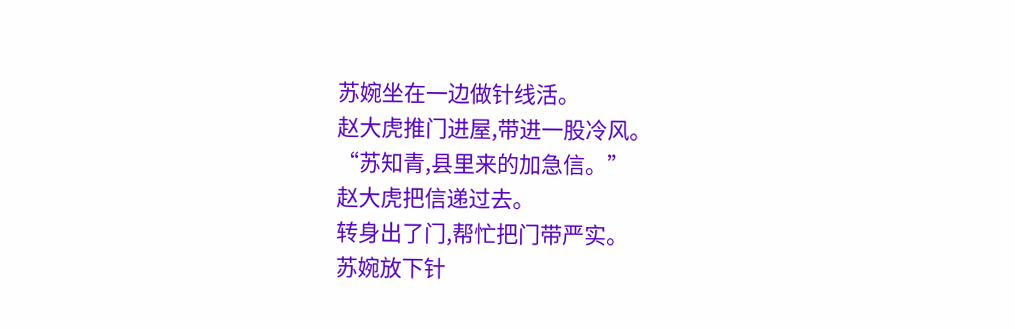苏婉坐在一边做针线活。
赵大虎推门进屋,带进一股冷风。
“苏知青,县里来的加急信。”
赵大虎把信递过去。
转身出了门,帮忙把门带严实。
苏婉放下针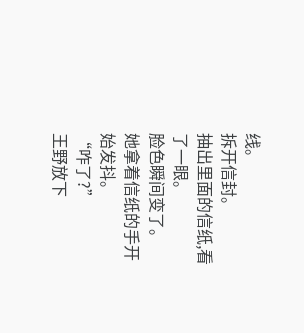线。
拆开信封。
抽出里面的信纸,看了一眼。
脸色瞬间变了。
她拿着信纸的手开始发抖。
“咋了?”
王野放下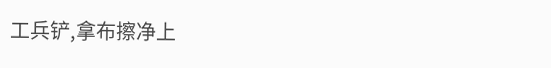工兵铲,拿布擦净上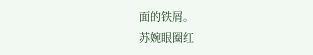面的铁屑。
苏婉眼圈红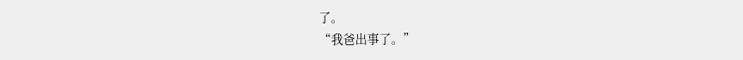了。
“我爸出事了。”